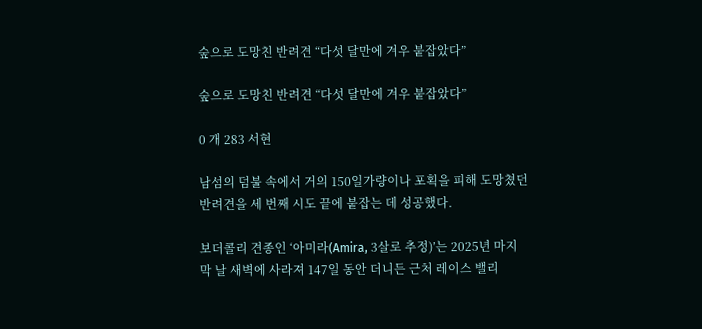숲으로 도망친 반려견 “다섯 달만에 겨우 붙잡았다”

숲으로 도망친 반려견 “다섯 달만에 겨우 붙잡았다”

0 개 283 서현

남섬의 덤불 속에서 거의 150일가량이나 포획을 피해 도망쳤던 반려견을 세 번째 시도 끝에 붙잡는 데 성공했다.

보더콜리 견종인 ‘아미라(Amira, 3살로 추정)’는 2025년 마지막 날 새벽에 사라져 147일 동안 더니든 근처 레이스 밸리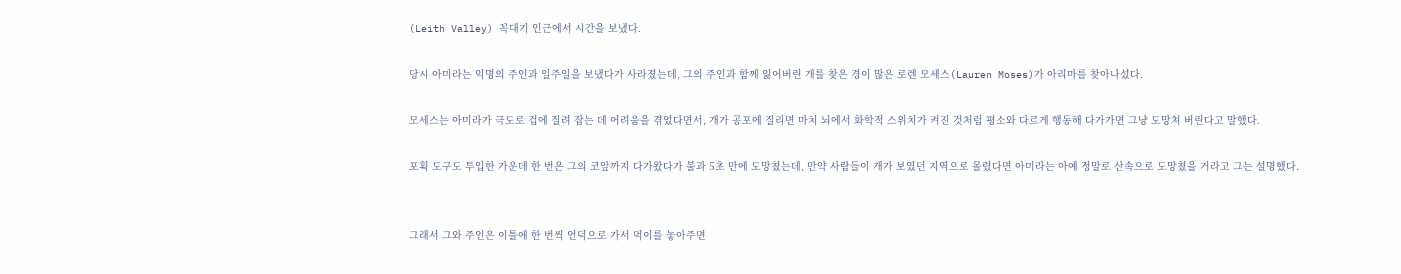(Leith Valley) 꼭대기 인근에서 시간을 보냈다.

당시 아미라는 익명의 주인과 일주일을 보냈다가 사라졌는데, 그의 주인과 함께 잃어버린 개를 찾은 경이 많은 로렌 모세스(Lauren Moses)가 아리마를 찾아나섰다.

모세스는 아미라가 극도로 겁에 질려 잡는 데 어려움을 겪었다면서, 개가 공포에 질리면 마치 뇌에서 화학적 스위치가 켜진 것처럼 평소와 다르게 행동해 다가가면 그냥 도망쳐 버린다고 말했다.

포획 도구도 투입한 가운데 한 번은 그의 코앞까지 다가왔다가 불과 5초 만에 도망쳤는데, 만약 사람들이 개가 보였던 지역으로 몰렸다면 아미라는 아예 정말로 산속으로 도망쳤을 거라고 그는 설명했다.


그래서 그와 주인은 이틀에 한 번씩 언덕으로 가서 먹이를 놓아주면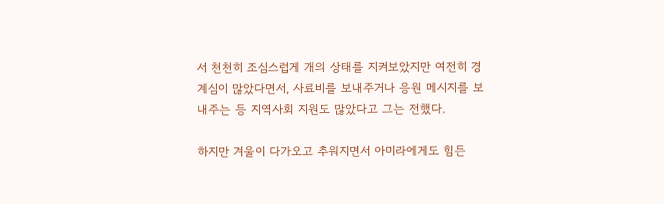서 천천히 조심스럽게 개의 상태를 지켜보았지만 여전히 경계심이 많았다면서, 사료비를 보내주거나 응원 메시지를 보내주는 등 지역사회 지원도 많았다고 그는 전했다.

하지만 겨울이 다가오고 추워지면서 아미라에게도 힘든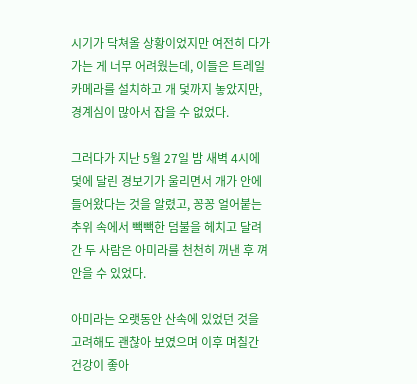시기가 닥쳐올 상황이었지만 여전히 다가가는 게 너무 어려웠는데, 이들은 트레일 카메라를 설치하고 개 덫까지 놓았지만, 경계심이 많아서 잡을 수 없었다.

그러다가 지난 5월 27일 밤 새벽 4시에 덫에 달린 경보기가 울리면서 개가 안에 들어왔다는 것을 알렸고, 꽁꽁 얼어붙는 추위 속에서 빽빽한 덤불을 헤치고 달려간 두 사람은 아미라를 천천히 꺼낸 후 껴안을 수 있었다.

아미라는 오랫동안 산속에 있었던 것을 고려해도 괜찮아 보였으며 이후 며칠간 건강이 좋아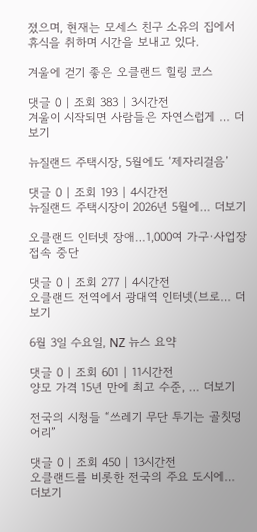졌으며, 현재는 모세스 친구 소유의 집에서 휴식을 취하며 시간을 보내고 있다.

겨울에 걷기 좋은 오클랜드 힐링 코스

댓글 0 | 조회 383 | 3시간전
겨울이 시작되면 사람들은 자연스럽게 … 더보기

뉴질랜드 주택시장, 5월에도 ‘제자리걸음’

댓글 0 | 조회 193 | 4시간전
뉴질랜드 주택시장이 2026년 5월에… 더보기

오클랜드 인터넷 장애…1,000여 가구·사업장 접속 중단

댓글 0 | 조회 277 | 4시간전
오클랜드 전역에서 광대역 인터넷(브로… 더보기

6월 3일 수요일, NZ 뉴스 요약

댓글 0 | 조회 601 | 11시간전
양모 가격 15년 만에 최고 수준, … 더보기

전국의 시청들 “쓰레기 무단 투기는 골칫덩어리”

댓글 0 | 조회 450 | 13시간전
오클랜드를 비롯한 전국의 주요 도시에… 더보기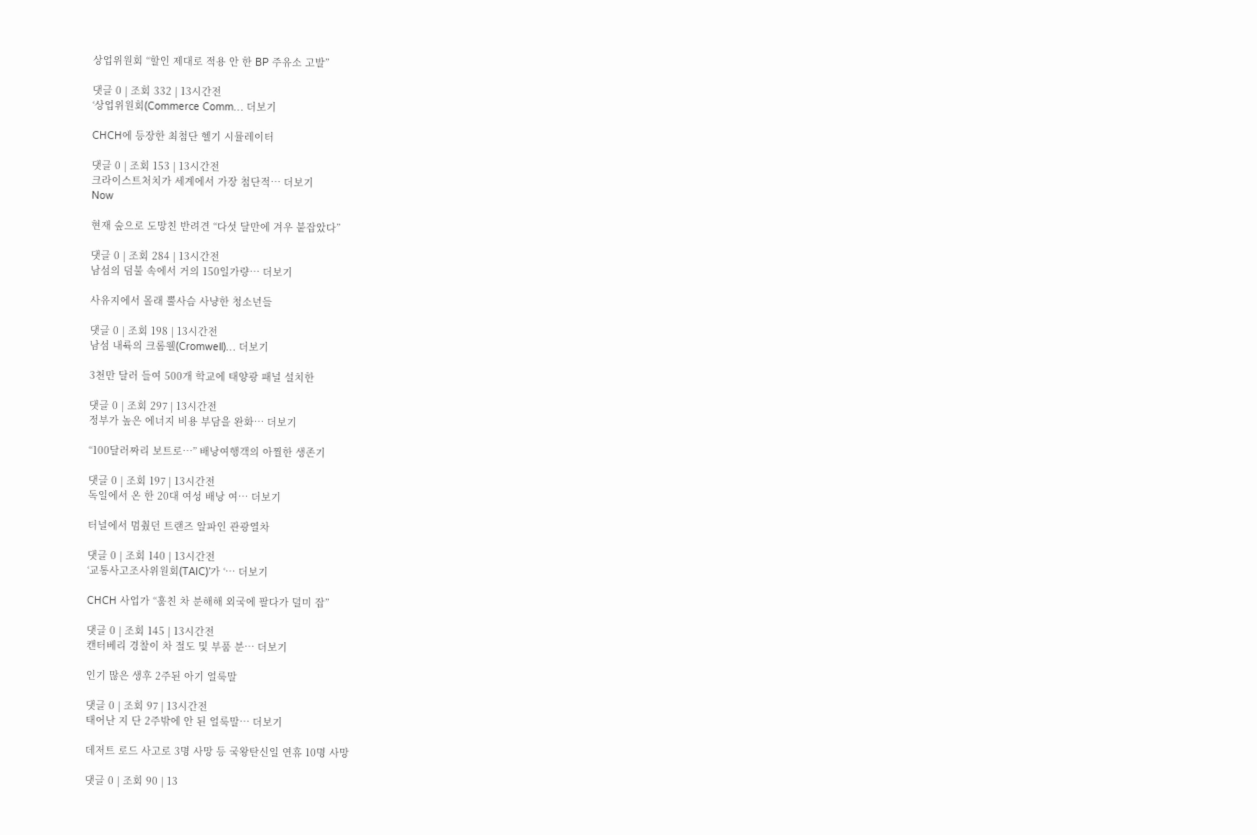상업위원회 “할인 제대로 적용 안 한 BP 주유소 고발”

댓글 0 | 조회 332 | 13시간전
‘상업위원회(Commerce Comm… 더보기

CHCH에 등장한 최첨단 헬기 시뮬레이터

댓글 0 | 조회 153 | 13시간전
크라이스트처치가 세계에서 가장 첨단적… 더보기
Now

현재 숲으로 도망친 반려견 “다섯 달만에 겨우 붙잡았다”

댓글 0 | 조회 284 | 13시간전
남섬의 덤불 속에서 거의 150일가량… 더보기

사유지에서 몰래 뿔사슴 사냥한 청소년들

댓글 0 | 조회 198 | 13시간전
남섬 내륙의 크롬웰(Cromwell)… 더보기

3천만 달러 들여 500개 학교에 태양광 패널 설치한

댓글 0 | 조회 297 | 13시간전
정부가 높은 에너지 비용 부담을 완화… 더보기

“100달러짜리 보트로…” 배낭여행객의 아찔한 생존기

댓글 0 | 조회 197 | 13시간전
독일에서 온 한 20대 여성 배낭 여… 더보기

터널에서 멈췄던 트랜즈 알파인 관광열차

댓글 0 | 조회 140 | 13시간전
‘교통사고조사위원회(TAIC)’가 ‘… 더보기

CHCH 사업가 “훔친 차 분해해 외국에 팔다가 덜미 잡”

댓글 0 | 조회 145 | 13시간전
캔터베리 경찰이 차 절도 및 부품 분… 더보기

인기 많은 생후 2주된 아기 얼룩말

댓글 0 | 조회 97 | 13시간전
태어난 지 단 2주밖에 안 된 얼룩말… 더보기

데저트 로드 사고로 3명 사망 등 국왕탄신일 연휴 10명 사망

댓글 0 | 조회 90 | 13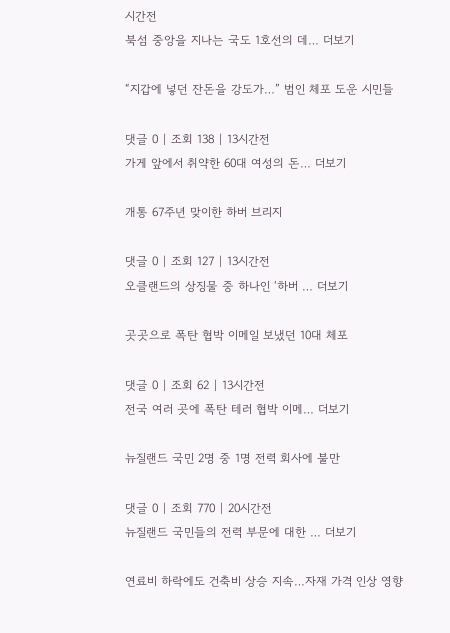시간전
북섬 중앙을 지나는 국도 1호선의 데… 더보기

“지갑에 넣던 잔돈을 강도가…” 범인 체포 도운 시민들

댓글 0 | 조회 138 | 13시간전
가게 앞에서 취약한 60대 여성의 돈… 더보기

개통 67주년 맞이한 하버 브리지

댓글 0 | 조회 127 | 13시간전
오클랜드의 상징물 중 하나인 ‘하버 … 더보기

곳곳으로 폭탄 협박 이메일 보냈던 10대 체포

댓글 0 | 조회 62 | 13시간전
전국 여러 곳에 폭탄 테러 협박 이메… 더보기

뉴질랜드 국민 2명 중 1명 전력 회사에 불만

댓글 0 | 조회 770 | 20시간전
뉴질랜드 국민들의 전력 부문에 대한 … 더보기

연료비 하락에도 건축비 상승 지속…자재 가격 인상 영향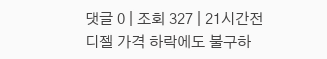댓글 0 | 조회 327 | 21시간전
디젤 가격 하락에도 불구하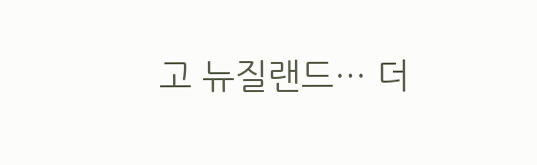고 뉴질랜드… 더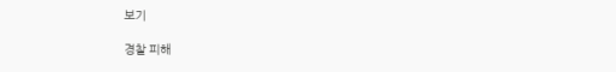보기

경찰 피해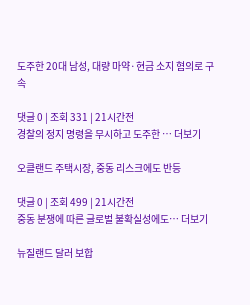도주한 20대 남성, 대량 마약·현금 소지 혐의로 구속

댓글 0 | 조회 331 | 21시간전
경찰의 정지 명령을 무시하고 도주한 … 더보기

오클랜드 주택시장, 중동 리스크에도 반등

댓글 0 | 조회 499 | 21시간전
중동 분쟁에 따른 글로벌 불확실성에도… 더보기

뉴질랜드 달러 보합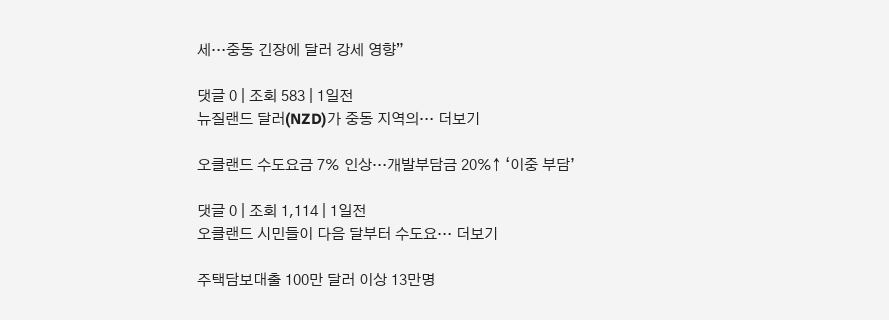세…중동 긴장에 달러 강세 영향”

댓글 0 | 조회 583 | 1일전
뉴질랜드 달러(NZD)가 중동 지역의… 더보기

오클랜드 수도요금 7% 인상…개발부담금 20%↑ ‘이중 부담’

댓글 0 | 조회 1,114 | 1일전
오클랜드 시민들이 다음 달부터 수도요… 더보기

주택담보대출 100만 달러 이상 13만명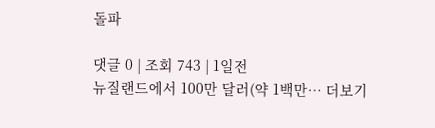돌파

댓글 0 | 조회 743 | 1일전
뉴질랜드에서 100만 달러(약 1백만… 더보기